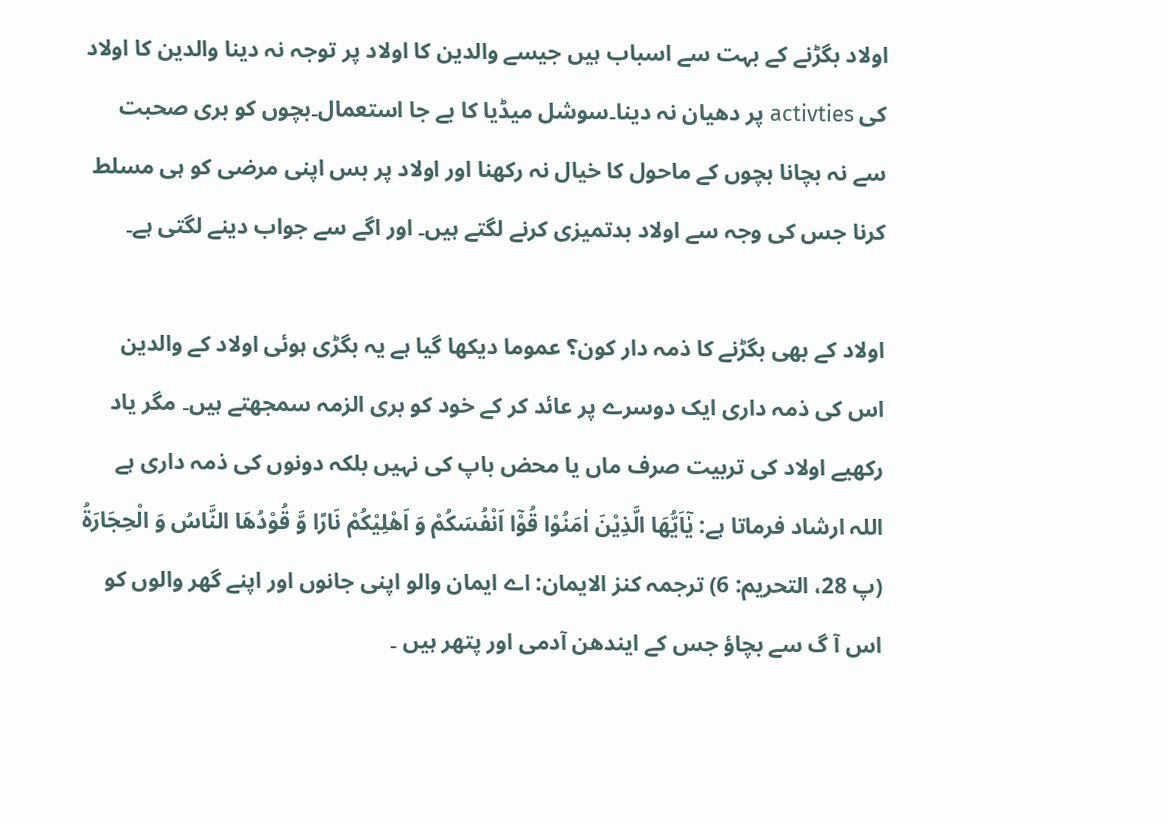اولاد بگڑنے کے بہت سے اسباب ہیں جیسے والدین کا اولاد پر توجہ نہ دینا والدین کا اولاد کی activties پر دھیان نہ دینا۔سوشل میڈیا کا بے جا استعمال۔بچوں کو بری صحبت سے نہ بچانا بچوں کے ماحول کا خیال نہ رکھنا اور اولاد پر بس اپنی مرضی کو ہی مسلط کرنا جس کی وجہ سے اولاد بدتمیزی کرنے لگتے ہیں۔ اور اگے سے جواب دینے لگتی ہے۔

اولاد کے بھی بگڑنے کا ذمہ دار کون؟ عموما دیکھا گیا ہے یہ بگڑی ہوئی اولاد کے والدین اس کی ذمہ داری ایک دوسرے پر عائد کر کے خود کو بری الزمہ سمجھتے ہیں۔ مگر یاد رکھیے اولاد کی تربیت صرف ماں یا محض باپ کی نہیں بلکہ دونوں کی ذمہ داری ہے اللہ ارشاد فرماتا ہے: یٰۤاَیُّهَا الَّذِیْنَ اٰمَنُوْا قُوْۤا اَنْفُسَكُمْ وَ اَهْلِیْكُمْ نَارًا وَّ قُوْدُهَا النَّاسُ وَ الْحِجَارَةُ (پ 28، التحریم: 6) ترجمہ کنز الایمان: اے ایمان والو اپنی جانوں اور اپنے گھر والوں کو اس آ گ سے بچاؤ جس کے ایندھن آدمی اور پتھر ہیں ۔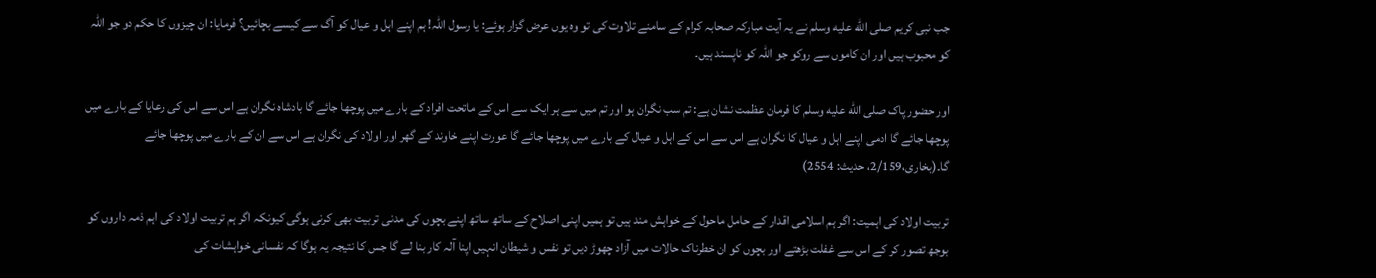جب نبی کریم صلى الله عليه وسلم نے یہ آیت مبارکہ صحابہ کرام کے سامنے تلاوت کی تو وہ یوں عرض گزار ہوئے: یا رسول اللہ! ہم اپنے اہل و عیال کو آگ سے کیسے بچائیں؟ فرمایا: ان چیزوں کا حکم دو جو اللہ کو محبوب ہیں اور ان کاموں سے روکو جو اللہ کو ناپسند ہیں۔

اور حضور پاک صلى الله عليه وسلم کا فرمان عظمت نشان ہے: تم سب نگران ہو اور تم میں سے ہر ایک سے اس کے ماتحت افراد کے بارے میں پوچھا جائے گا بادشاہ نگران ہے اس سے اس کی رعایا کے بارے میں پوچھا جائے گا ادمی اپنے اہل و عیال کا نگران ہے اس سے اس کے اہل و عیال کے بارے میں پوچھا جائے گا عورت اپنے خاوند کے گھر اور اولاد کی نگران ہے اس سے ان کے بارے میں پوچھا جائے گا۔(بخاری،2/159، حدیث: 2554)

تربیت اولاد کی اہمیت: اگر ہم اسلامی اقدار کے حامل ماحول کے خواہش مند ہیں تو ہمیں اپنی اصلاح کے ساتھ ساتھ اپنے بچوں کی مدنی تربیت بھی کرنی ہوگی کیونکہ اگر ہم تربیت اولاد کی اہم ذمہ داروں کو بوجھ تصور کر کے اس سے غفلت بڑھتے اور بچوں کو ان خطرناک حالات میں آزاد چھوڑ دیں تو نفس و شیطان انہیں اپنا آلہ کار بنا لے گا جس کا نتیجہ یہ ہوگا کہ نفسانی خواہشات کی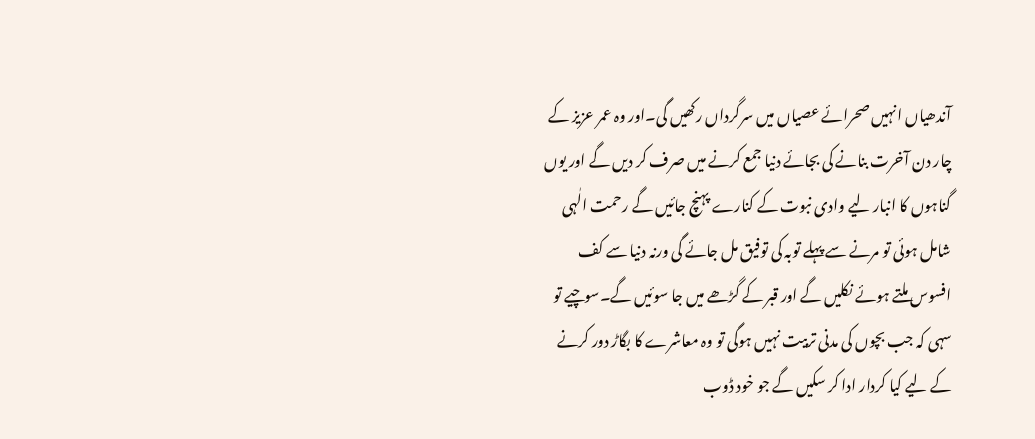آندھیاں انہیں صحرائے عصیاں میں سرگرداں رکھیں گی۔اور وہ عمر عزیز کے چار دن آخرت بنانے کی بجائے دنیا جمع کرنے میں صرف کر دیں گے اور یوں گناہوں کا انبار لیے وادی نبوت کے کنارے پہنچ جائیں گے رحمت الٰہی شامل ہوئی تو مرنے سے پہلے توبہ کی توفیق مل جائے گی ورنہ دنیا سے کف افسوس ملتے ہوئے نکلیں گے اور قبر کے گڑھے میں جا سوئیں گے۔سوچیے تو سہی کہ جب بچوں کی مدنی تربیت نہیں ہوگی تو وہ معاشرے کا بگاڑ دور کرنے کے لیے کیا کردار ادا کر سکیں گے جو خود ڈوب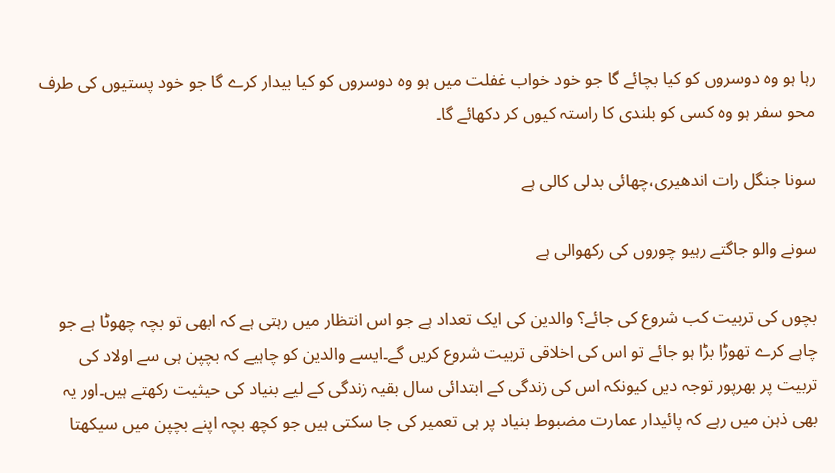رہا ہو وہ دوسروں کو کیا بچائے گا جو خود خواب غفلت میں ہو وہ دوسروں کو کیا بیدار کرے گا جو خود پستیوں کی طرف محو سفر ہو وہ کسی کو بلندی کا راستہ کیوں کر دکھائے گا۔

سونا جنگل رات اندھیری،چھائی بدلی کالی ہے

سونے والو جاگتے رہیو چوروں کی رکھوالی ہے

بچوں کی تربیت کب شروع کی جائے؟ والدین کی ایک تعداد ہے جو اس انتظار میں رہتی ہے کہ ابھی تو بچہ چھوٹا ہے جو چاہے کرے تھوڑا بڑا ہو جائے تو اس کی اخلاقی تربیت شروع کریں گے۔ایسے والدین کو چاہیے کہ بچپن ہی سے اولاد کی تربیت پر بھرپور توجہ دیں کیونکہ اس کی زندگی کے ابتدائی سال بقیہ زندگی کے لیے بنیاد کی حیثیت رکھتے ہیں۔اور یہ بھی ذہن میں رہے کہ پائیدار عمارت مضبوط بنیاد پر ہی تعمیر کی جا سکتی ہیں جو کچھ بچہ اپنے بچپن میں سیکھتا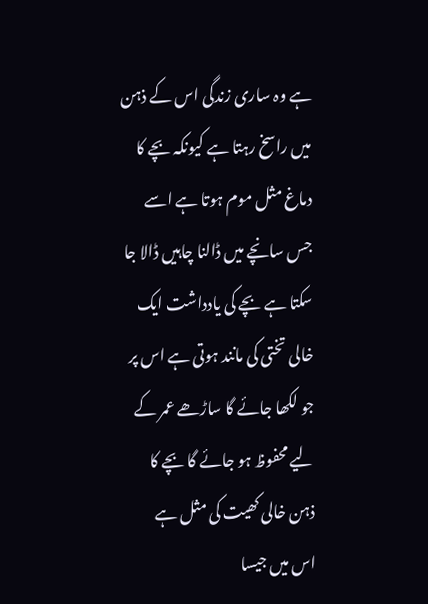ہے وہ ساری زندگی اس کے ذہن میں راسخ رہتا ہے کیونکہ بچے کا دماغ مثل موم ہوتا ہے اسے جس سانچے میں ڈالنا چاہیں ڈالا جا سکتا ہے بچے کی یادداشت ایک خالی تختی کی مانند ہوتی ہے اس پر جو لکھا جائے گا ساڑھے عمر کے لیے محفوظ ہو جائے گا بچے کا ذہن خالی کھیت کی مثل ہے اس میں جیسا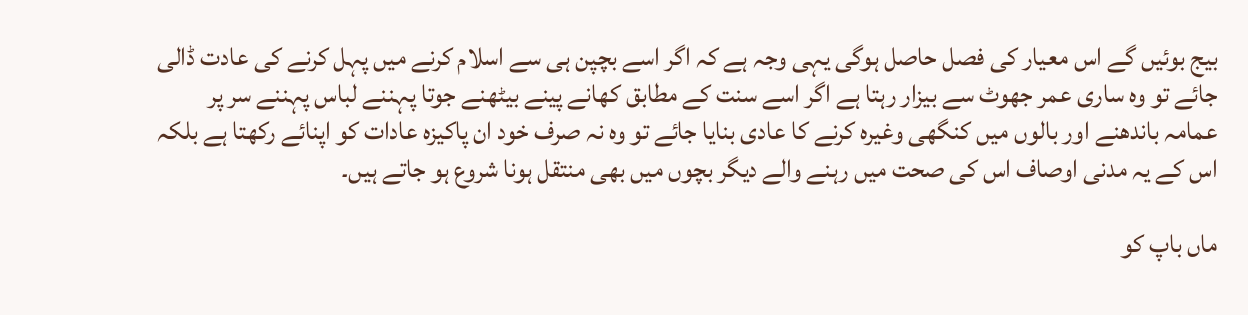بیج بوئیں گے اس معیار کی فصل حاصل ہوگی یہی وجہ ہے کہ اگر اسے بچپن ہی سے اسلام کرنے میں پہل کرنے کی عادت ڈالی جائے تو وہ ساری عمر جھوٹ سے بیزار رہتا ہے اگر اسے سنت کے مطابق کھانے پینے بیٹھنے جوتا پہننے لباس پہننے سر پر عمامہ باندھنے اور بالوں میں کنگھی وغیرہ کرنے کا عادی بنایا جائے تو وہ نہ صرف خود ان پاکیزہ عادات کو اپنائے رکھتا ہے بلکہ اس کے یہ مدنی اوصاف اس کی صحت میں رہنے والے دیگر بچوں میں بھی منتقل ہونا شروع ہو جاتے ہیں۔

ماں باپ کو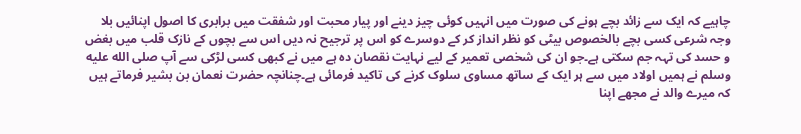چاہیے کہ ایک سے زائد بچے ہونے کی صورت میں انہیں کوئی چیز دینے اور پیار محبت اور شفقت میں برابری کا اصول اپنائیں بلا وجہ شرعی کسی بچے بالخصوص بیٹی کو نظر انداز کر کے دوسرے کو اس پر ترجیح نہ دیں اس سے بچوں کے نازک قلب میں بغض و حسد کی تہہ جم سکتی ہے۔جو ان کی شخصی تعمیر کے لیے نہایت نقصان دہ ہے میں نے کبھی کسی لڑکی سے آپ صلى الله عليه وسلم نے ہمیں اولاد میں سے ہر ایک کے ساتھ مساوی سلوک کرنے کی تاکید فرمائی ہے۔چنانچہ حضرت نعمان بن بشیر فرماتے ہیں کہ میرے والد نے مجھے اپنا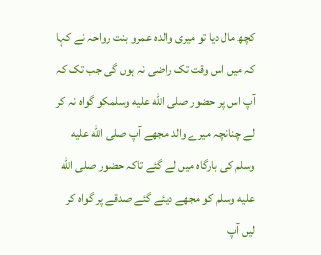کچھ مال دیا تو میری والدہ عمرو بنت رواحہ نے کہا کہ میں اس وقت تک راضی نہ ہوں گی جب تک کہ آپ اس پر حضور صلى الله عليه وسلمکو گواہ نہ کر لے چنانچہ میرے والد مجھے آپ صلى الله عليه وسلم کی بارگاہ میں لے گئے تاکہ حضور صلى الله عليه وسلم کو مجھے دیئے گئے صدقے پر گواہ کر لیں آپ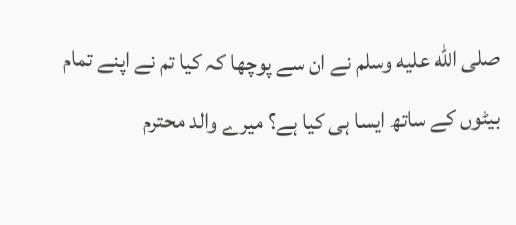صلى الله عليه وسلم نے ان سے پوچھا کہ کیا تم نے اپنے تمام بیٹوں کے ساتھ ایسا ہی کیا ہے؟ میرے والد محترم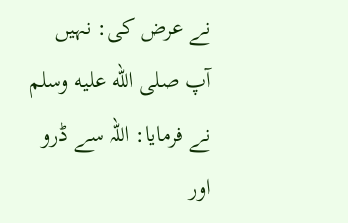نے عرض کی: نہیں آپ صلى الله عليه وسلم نے فرمایا: اللہ سے ڈرو اور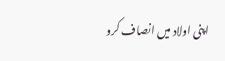اپنی اولاد میں انصاف کرو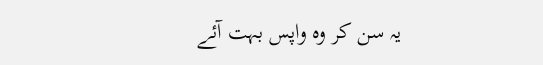یہ سن کر وہ واپس بہت آئے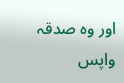اور وہ صدقہ واپس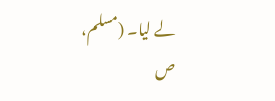لے لیا۔ (مسلم، ص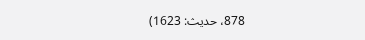878، حدیث: 1623)